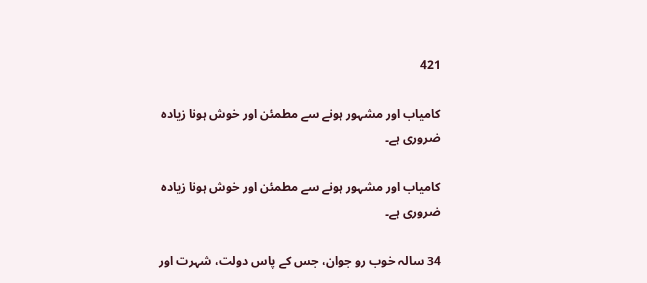421

کامیاب اور مشہور ہونے سے مطمئن اور خوش ہونا زیادہ ضروری ہے۔

کامیاب اور مشہور ہونے سے مطمئن اور خوش ہونا زیادہ ضروری ہے۔

34 سالہ خوب رو جوان، جس کے پاس دولت، شہرت اور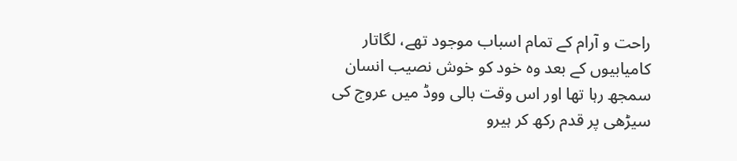راحت و آرام کے تمام اسباب موجود تھے، لگاتار کامیابیوں کے بعد وہ خود کو خوش نصیب انسان سمجھ رہا تھا اور اس وقت بالی ووڈ میں عروج کی سیڑھی پر قدم رکھ کر ہیرو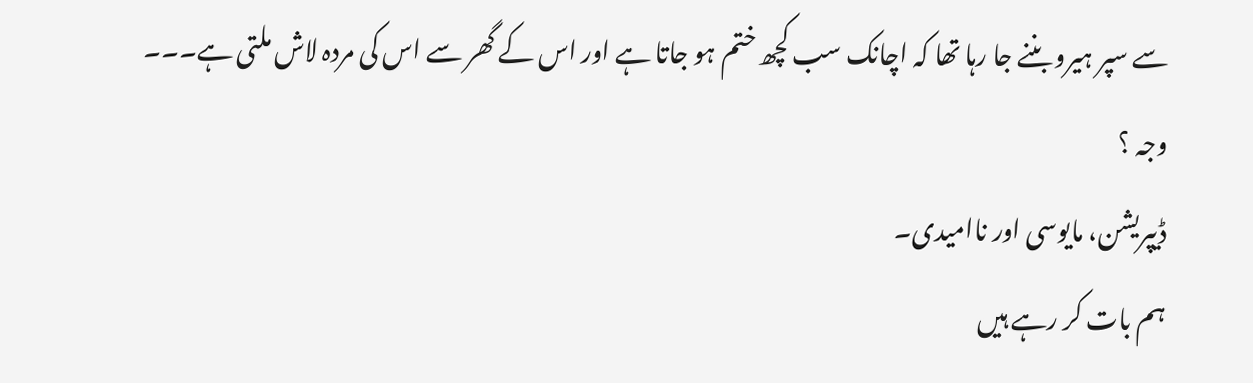سے سپر ہیرو بننے جا رہا تھا کہ اچانک سب کچھ ختم ہو جاتا ہے اور اس کے گھر سے اس کی مردہ لاش ملتی ہے۔۔۔
وجہ ؟
ڈیپریشن، مایوسی اور ناامیدی۔
ہم بات کر رہے ہیں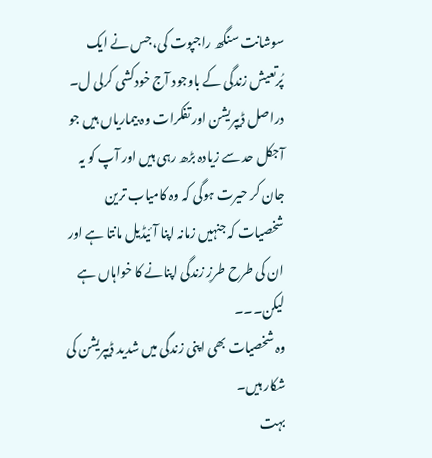سوشانت سنگھ راجپوت کی، جس نے ایک پُرتعیش زندگی کے باوجود آج خودکشی کرلی ل۔
دراصل ڈیپریشن اور تفکرات وہ بیماریاں ہیں جو آجکل حد سے زیادہ بڑھ رہی ہیں اور آپ کو یہ جان کر حیرت ہوگی کہ وہ کامیاب ترین شخصیات کہ جنہیں زمانہ اپنا آئیڈیل مانتا ہے اور ان کی طرح طرزِ زندگی اپنانے کا خواہاں ہے لیکن۔۔۔
وہ شخصیات بھی اپنی زندگی میں شدید ڈیپریشن کی شکار ہیں۔
بہت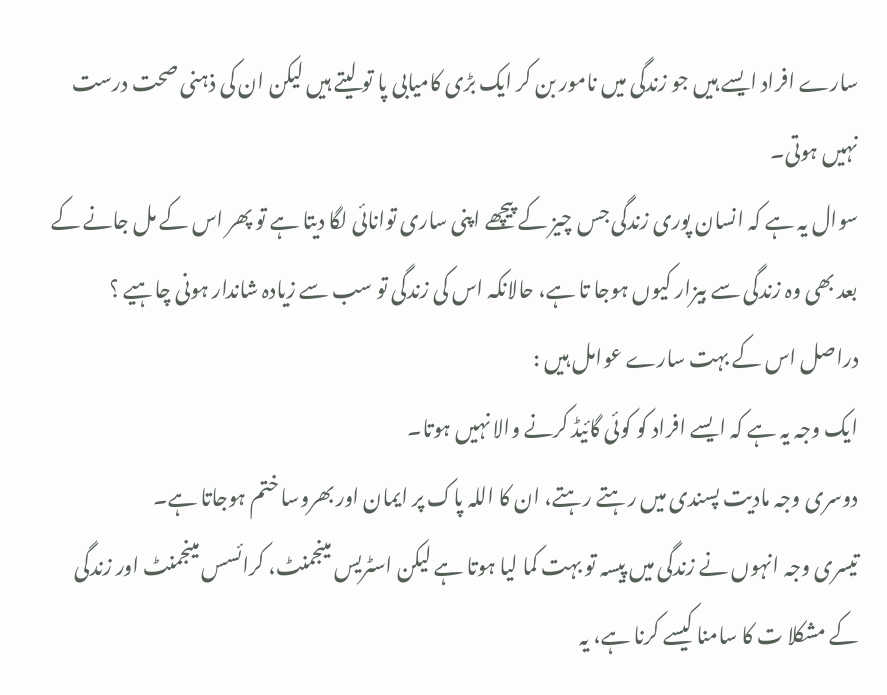سارے افراد ایسے ہیں جو زندگی میں نامور بن کر ایک بڑی کامیابی پا تو لیتے ہیں لیکن ان کی ذہنی صحت درست نہیں ہوتی۔
سوال یہ ہے کہ انسان پوری زندگی جس چیز کے پیچھے اپنی ساری توانائی لگا دیتا ہے تو پھر اس کے مل جانے کے بعد بھی وہ زندگی سے بیزار کیوں ہوجا تا ہے، حالانکہ اس کی زندگی تو سب سے زیادہ شاندار ہونی چاہیے ؟
دراصل اس کے بہت سارے عوامل ہیں :
ایک وجہ یہ ہے کہ ایسے افراد کو کوئی گائیڈ کرنے والا نہیں ہوتا۔
دوسری وجہ مادیت پسندی میں رہتے رہتے، ان کا اللہ پاک پر ایمان اور بھروسا ختم ہوجاتا ہے۔
تیسری وجہ انہوں نے زندگی میں پیسہ تو بہت کما لیا ہوتا ہے لیکن اسٹریس مینجمنٹ، کرائسس مینجمنٹ اور زندگی کے مشکلا ت کا سامنا کیسے کرنا ہے، یہ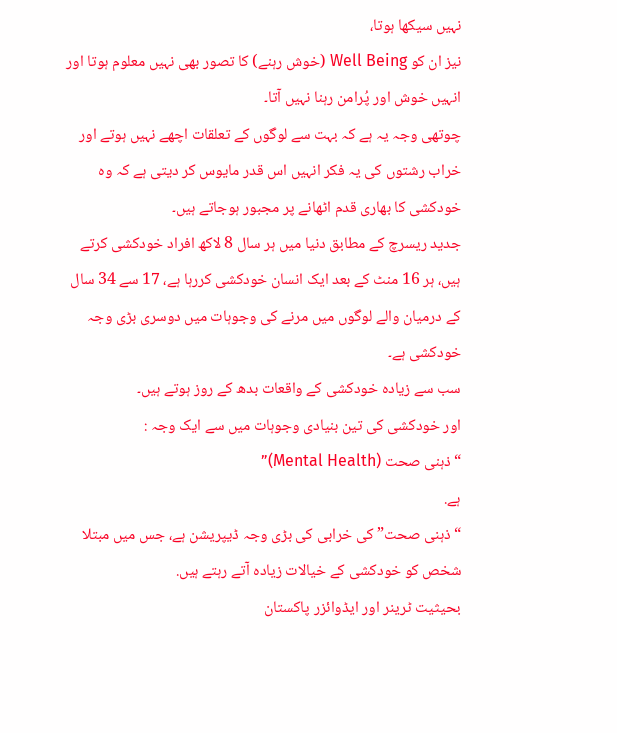نہیں سیکھا ہوتا،
نیز ان کو Well Being (خوش رہنے) کا تصور بھی نہیں معلوم ہوتا اور انہیں خوش اور پُرامن رہنا نہیں آتا۔
چوتھی وجہ یہ ہے کہ بہت سے لوگوں کے تعلقات اچھے نہیں ہوتے اور خراب رشتوں کی یہ فکر انہیں اس قدر مایوس کر دیتی ہے کہ وہ خودکشی کا بھاری قدم اٹھانے پر مجبور ہوجاتے ہیں۔
جدید ریسرچ کے مطابق دنیا میں ہر سال 8 لاکھ افراد خودکشی کرتے ہیں، ہر 16 منٹ کے بعد ایک انسان خودکشی کررہا ہے، 17 سے 34 سال کے درمیان والے لوگوں میں مرنے کی وجوہات میں دوسری بڑی وجہ خودکشی ہے۔
سب سے زیادہ خودکشی کے واقعات بدھ کے روز ہوتے ہیں۔
اور خودکشی کی تین بنیادی وجوہات میں سے ایک وجہ :
“ذہنی صحت (Mental Health)”
ہے.
“ذہنی صحت” کی خرابی کی بڑی وجہ ڈیپریشن ہے، جس میں مبتلا شخص کو خودکشی کے خیالات زیادہ آتے رہتے ہیں.
بحیثیت ٹرینر اور ایڈوائزر پاکستان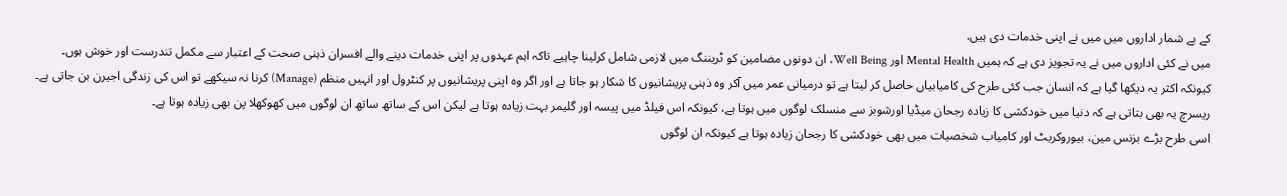کے بے شمار اداروں میں میں نے اپنی خدمات دی ہیں.
میں نے کئی اداروں میں نے یہ تجویز دی ہے کہ ہمیں Mental Health اور Well Being، ان دونوں مضامین کو ٹریننگ میں لازمی شامل کرلینا چاہیے تاکہ اہم عہدوں پر اپنی خدمات دینے والے افسران ذہنی صحت کے اعتبار سے مکمل تندرست اور خوش ہوں۔
کیونکہ اکثر یہ دیکھا گیا ہے کہ انسان جب کئی طرح کی کامیابیاں حاصل کر لیتا ہے تو درمیانی عمر میں آکر وہ ذہنی پریشانیوں کا شکار ہو جاتا ہے اور اگر وہ اپنی پریشانیوں پر کنٹرول اور انہیں منظم (Manage) کرنا نہ سیکھے تو اس کی زندگی اجیرن بن جاتی ہے۔
ریسرچ یہ بھی بتاتی ہے کہ دنیا میں خودکشی کا زیادہ رجحان میڈیا اورشوبز سے منسلک لوگوں میں ہوتا ہے، کیونکہ اس فیلڈ میں پیسہ اور گلیمر بہت زیادہ ہوتا ہے لیکن اس کے ساتھ ساتھ ان لوگوں میں کھوکھلا پن بھی زیادہ ہوتا ہے۔
اسی طرح بڑے بزنس مین، بیوروکریٹ اور کامیاب شخصیات میں بھی خودکشی کا رجحان زیادہ ہوتا ہے کیونکہ ان لوگوں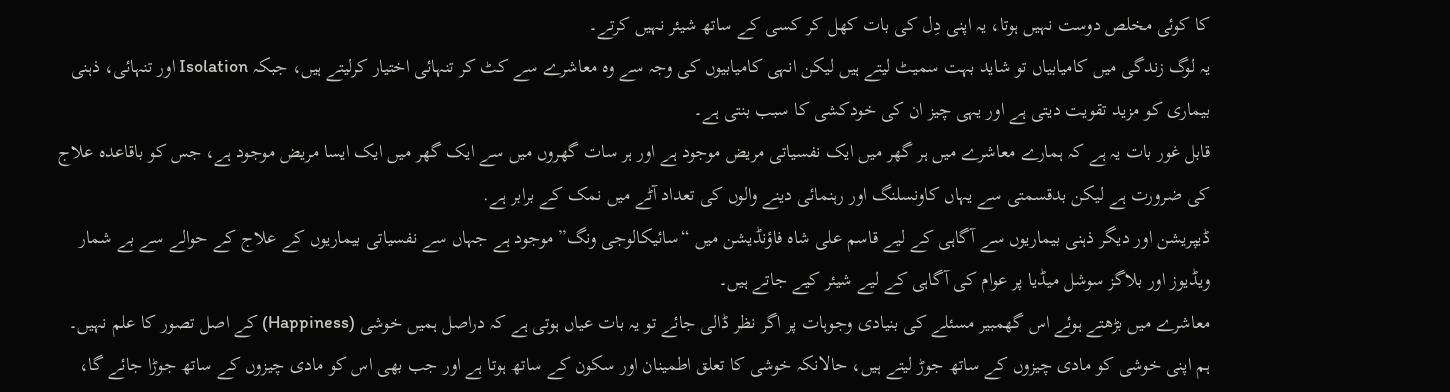کا کوئی مخلص دوست نہیں ہوتا، یہ اپنی دِل کی بات کھل کر کسی کے ساتھ شیئر نہیں کرتے۔
یہ لوگ زندگی میں کامیابیاں تو شاید بہت سمیٹ لیتے ہیں لیکن انہی کامیابیوں کی وجہ سے وہ معاشرے سے کٹ کر تنہائی اختیار کرلیتے ہیں، جبکہ Isolation اور تنہائی، ذہنی بیماری کو مزید تقویت دیتی ہے اور یہی چیز ان کی خودکشی کا سبب بنتی ہے۔
قابل غور بات یہ ہے کہ ہمارے معاشرے میں ہر گھر میں ایک نفسیاتی مریض موجود ہے اور ہر سات گھروں میں سے ایک گھر میں ایک ایسا مریض موجود ہے، جس کو باقاعدہ علاج کی ضرورت ہے لیکن بدقسمتی سے یہاں کاونسلنگ اور رہنمائی دینے والوں کی تعداد آٹے میں نمک کے برابر ہے.
ڈیپریشن اور دیگر ذہنی بیماریوں سے آگاہی کے لیے قاسم علی شاہ فاؤنڈیشن میں “سائیکالوجی ونگ” موجود ہے جہاں سے نفسیاتی بیماریوں کے علاج کے حوالے سے بے شمار ویڈیوز اور بلاگز سوشل میڈیا پر عوام کی آگاہی کے لیے شیئر کیے جاتے ہیں۔
معاشرے میں بڑھتے ہوئے اس گھمبیر مسئلے کی بنیادی وجوہات پر اگر نظر ڈالی جائے تو یہ بات عیاں ہوتی ہے کہ دراصل ہمیں خوشی (Happiness) کے اصل تصور کا علم نہیں۔
ہم اپنی خوشی کو مادی چیزوں کے ساتھ جوڑ لیتے ہیں، حالانکہ خوشی کا تعلق اطمینان اور سکون کے ساتھ ہوتا ہے اور جب بھی اس کو مادی چیزوں کے ساتھ جوڑا جائے گا،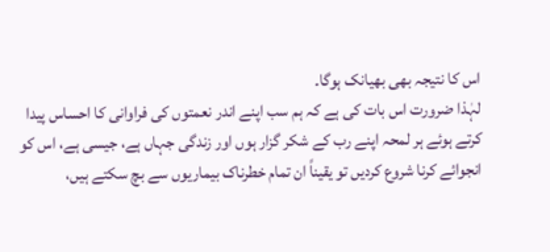اس کا نتیجہ بھی بھیانک ہوگا۔
لہٰذا ضرورت اس بات کی ہے کہ ہم سب اپنے اندر نعمتوں کی فراوانی کا احساس پیدا کرتے ہوئے ہر لمحہ اپنے رب کے شکر گزار ہوں اور زندگی جہاں ہے، جیسی ہے، اس کو انجوائے کرنا شروع کردیں تو یقیناً ان تمام خطرناک بیماریوں سے بچ سکتے ہیں،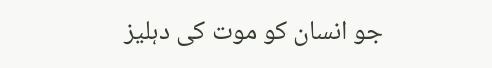جو انسان کو موت کی دہلیز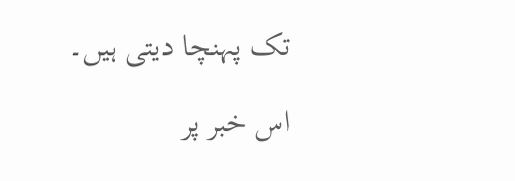تک پہنچا دیتی ہیں۔

اس خبر پر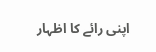اپنی رائے کا اظہار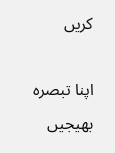کریں

اپنا تبصرہ بھیجیں